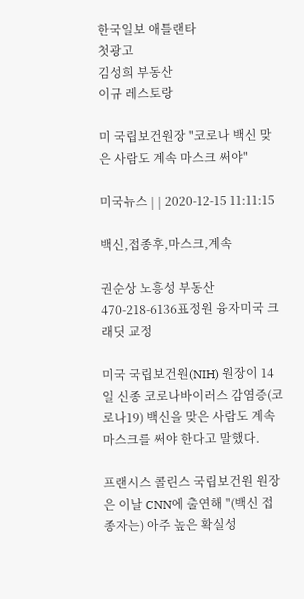한국일보 애틀랜타
첫광고
김성희 부동산
이규 레스토랑

미 국립보건원장 "코로나 백신 맞은 사람도 계속 마스크 써야"

미국뉴스 | | 2020-12-15 11:11:15

백신,접종후,마스크,계속

권순상 노흥성 부동산 470-218-6136표정원 융자미국 크래딧 교정

미국 국립보건원(NIH) 원장이 14일 신종 코로나바이러스 감염증(코로나19) 백신을 맞은 사람도 계속 마스크를 써야 한다고 말했다.

프랜시스 콜린스 국립보건원 원장은 이날 CNN에 출연해 "(백신 접종자는) 아주 높은 확실성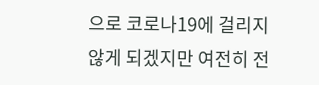으로 코로나19에 걸리지 않게 되겠지만 여전히 전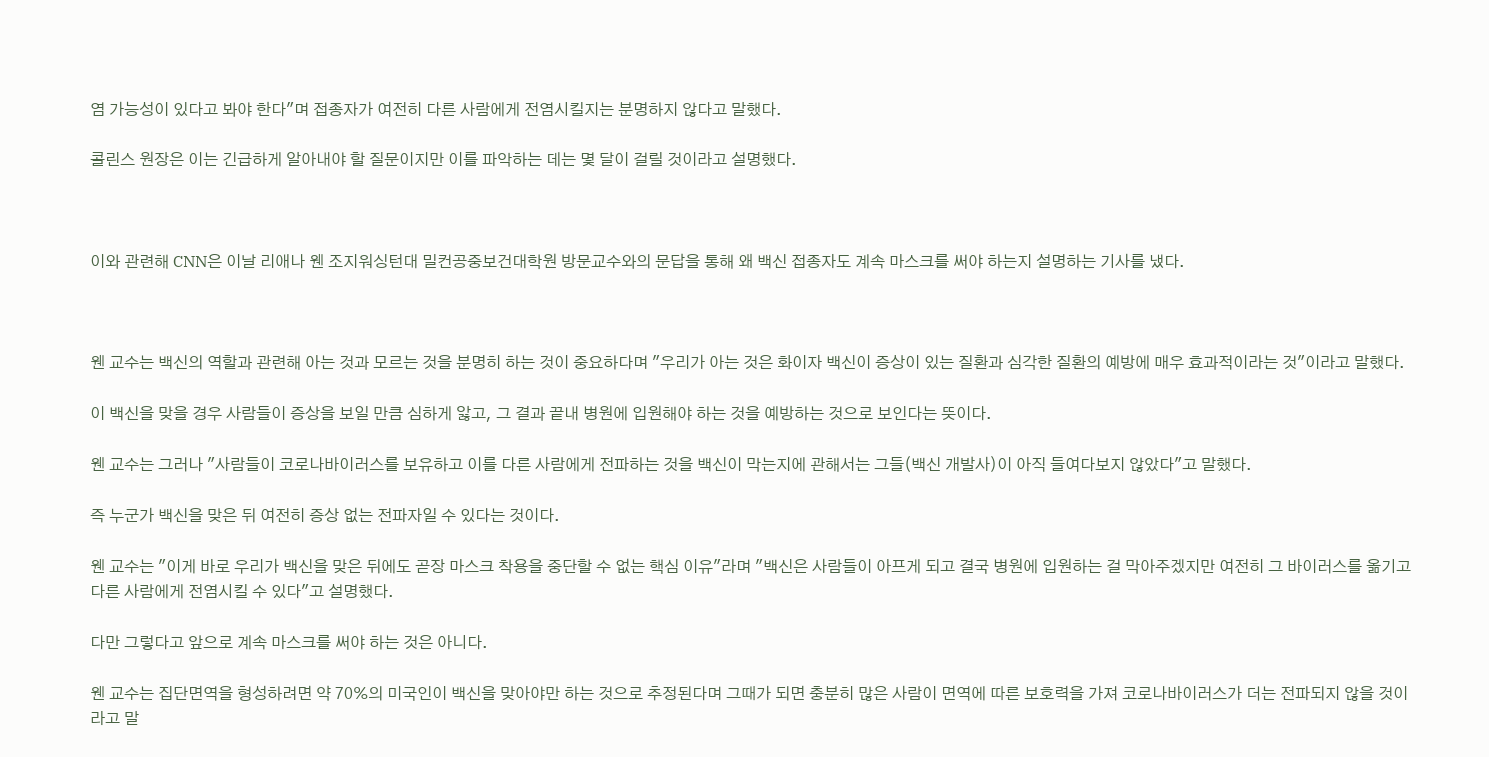염 가능성이 있다고 봐야 한다"며 접종자가 여전히 다른 사람에게 전염시킬지는 분명하지 않다고 말했다.

콜린스 원장은 이는 긴급하게 알아내야 할 질문이지만 이를 파악하는 데는 몇 달이 걸릴 것이라고 설명했다.



이와 관련해 CNN은 이날 리애나 웬 조지워싱턴대 밀컨공중보건대학원 방문교수와의 문답을 통해 왜 백신 접종자도 계속 마스크를 써야 하는지 설명하는 기사를 냈다.



웬 교수는 백신의 역할과 관련해 아는 것과 모르는 것을 분명히 하는 것이 중요하다며 "우리가 아는 것은 화이자 백신이 증상이 있는 질환과 심각한 질환의 예방에 매우 효과적이라는 것"이라고 말했다.

이 백신을 맞을 경우 사람들이 증상을 보일 만큼 심하게 앓고, 그 결과 끝내 병원에 입원해야 하는 것을 예방하는 것으로 보인다는 뜻이다.

웬 교수는 그러나 "사람들이 코로나바이러스를 보유하고 이를 다른 사람에게 전파하는 것을 백신이 막는지에 관해서는 그들(백신 개발사)이 아직 들여다보지 않았다"고 말했다.

즉 누군가 백신을 맞은 뒤 여전히 증상 없는 전파자일 수 있다는 것이다.

웬 교수는 "이게 바로 우리가 백신을 맞은 뒤에도 곧장 마스크 착용을 중단할 수 없는 핵심 이유"라며 "백신은 사람들이 아프게 되고 결국 병원에 입원하는 걸 막아주겠지만 여전히 그 바이러스를 옮기고 다른 사람에게 전염시킬 수 있다"고 설명했다.

다만 그렇다고 앞으로 계속 마스크를 써야 하는 것은 아니다.

웬 교수는 집단면역을 형성하려면 약 70%의 미국인이 백신을 맞아야만 하는 것으로 추정된다며 그때가 되면 충분히 많은 사람이 면역에 따른 보호력을 가져 코로나바이러스가 더는 전파되지 않을 것이라고 말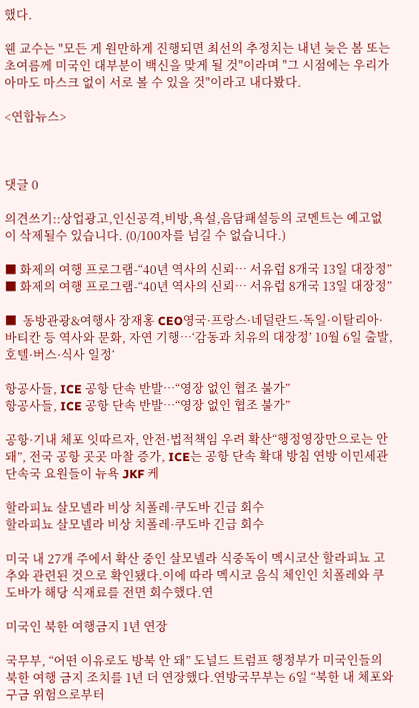했다.

웬 교수는 "모든 게 원만하게 진행되면 최선의 추정치는 내년 늦은 봄 또는 초여름께 미국인 대부분이 백신을 맞게 될 것"이라며 "그 시점에는 우리가 아마도 마스크 없이 서로 볼 수 있을 것"이라고 내다봤다.

<연합뉴스>



댓글 0

의견쓰기::상업광고,인신공격,비방,욕설,음담패설등의 코멘트는 예고없이 삭제될수 있습니다. (0/100자를 넘길 수 없습니다.)

■ 화제의 여행 프로그램-“40년 역사의 신뢰… 서유럽 8개국 13일 대장정”
■ 화제의 여행 프로그램-“40년 역사의 신뢰… 서유럽 8개국 13일 대장정”

■  동방관광&여행사 장재홍 CEO영국·프랑스·네덜란드·독일·이탈리아·바티칸 등 역사와 문화, 자연 기행…‘감동과 치유의 대장정’ 10월 6일 출발, 호텔·버스·식사 일정‘

항공사들, ICE 공항 단속 반발…“영장 없인 협조 불가”
항공사들, ICE 공항 단속 반발…“영장 없인 협조 불가”

공항·기내 체포 잇따르자, 안전·법적책임 우려 확산“행정영장만으로는 안돼”, 전국 공항 곳곳 마찰 증가, ICE는 공항 단속 확대 방침 연방 이민세관단속국 요원들이 뉴욕 JKF 케

할라피뇨 살모넬라 비상 치폴레·쿠도바 긴급 회수
할라피뇨 살모넬라 비상 치폴레·쿠도바 긴급 회수

미국 내 27개 주에서 확산 중인 살모넬라 식중독이 멕시코산 할라피뇨 고추와 관련된 것으로 확인됐다.이에 따라 멕시코 음식 체인인 치폴레와 쿠도바가 해당 식재료를 전면 회수했다.연

미국인 북한 여행금지 1년 연장

국무부, “어떤 이유로도 방북 안 돼” 도널드 트럼프 행정부가 미국인들의 북한 여행 금지 조치를 1년 더 연장했다.연방국무부는 6일 “북한 내 체포와 구금 위험으로부터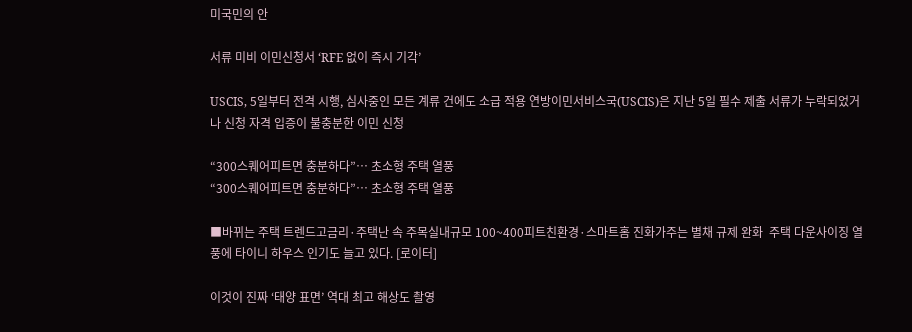미국민의 안

서류 미비 이민신청서 ‘RFE 없이 즉시 기각’

USCIS, 5일부터 전격 시행, 심사중인 모든 계류 건에도 소급 적용 연방이민서비스국(USCIS)은 지난 5일 필수 제출 서류가 누락되었거나 신청 자격 입증이 불충분한 이민 신청

“300스퀘어피트면 충분하다”… 초소형 주택 열풍
“300스퀘어피트면 충분하다”… 초소형 주택 열풍

■바뀌는 주택 트렌드고금리·주택난 속 주목실내규모 100~400피트친환경·스마트홈 진화가주는 별채 규제 완화  주택 다운사이징 열풍에 타이니 하우스 인기도 늘고 있다. [로이터]

이것이 진짜 ‘태양 표면’ 역대 최고 해상도 촬영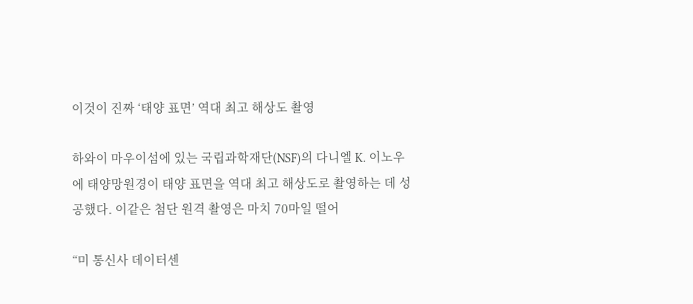이것이 진짜 ‘태양 표면’ 역대 최고 해상도 촬영

하와이 마우이섬에 있는 국립과학재단(NSF)의 다니엘 K. 이노우에 태양망원경이 태양 표면을 역대 최고 해상도로 촬영하는 데 성공했다. 이같은 첨단 원격 촬영은 마치 70마일 떨어

“미 통신사 데이터센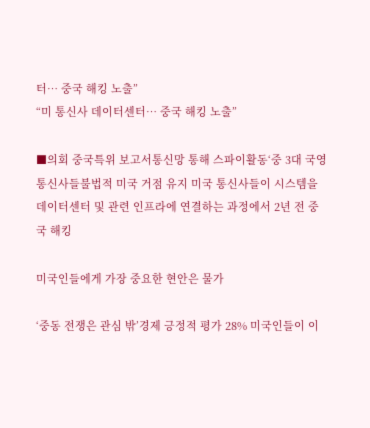터… 중국 해킹 노출”
“미 통신사 데이터센터… 중국 해킹 노출”

■의회 중국특위 보고서통신망 통해 스파이활동‘중 3대 국영 통신사들불법적 미국 거점 유지 미국 통신사들이 시스템을 데이터센터 및 관련 인프라에 연결하는 과정에서 2년 전 중국 해킹

미국인들에게 가장 중요한 현안은 물가

‘중동 전쟁은 관심 밖’경제 긍정적 평가 28% 미국인들이 이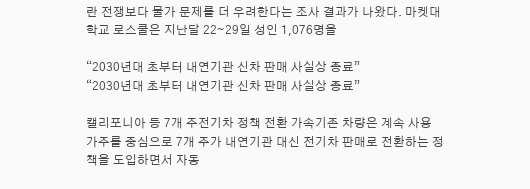란 전쟁보다 물가 문제를 더 우려한다는 조사 결과가 나왔다. 마켓대학교 로스쿨은 지난달 22∼29일 성인 1,076명을

“2030년대 초부터 내연기관 신차 판매 사실상 종료”
“2030년대 초부터 내연기관 신차 판매 사실상 종료”

캘리포니아 등 7개 주전기차 정책 전환 가속기존 차량은 계속 사용  가주를 중심으로 7개 주가 내연기관 대신 전기차 판매로 전환하는 정책을 도입하면서 자동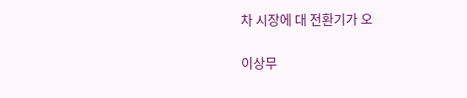차 시장에 대 전환기가 오

이상무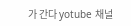가 간다 yotube 채널